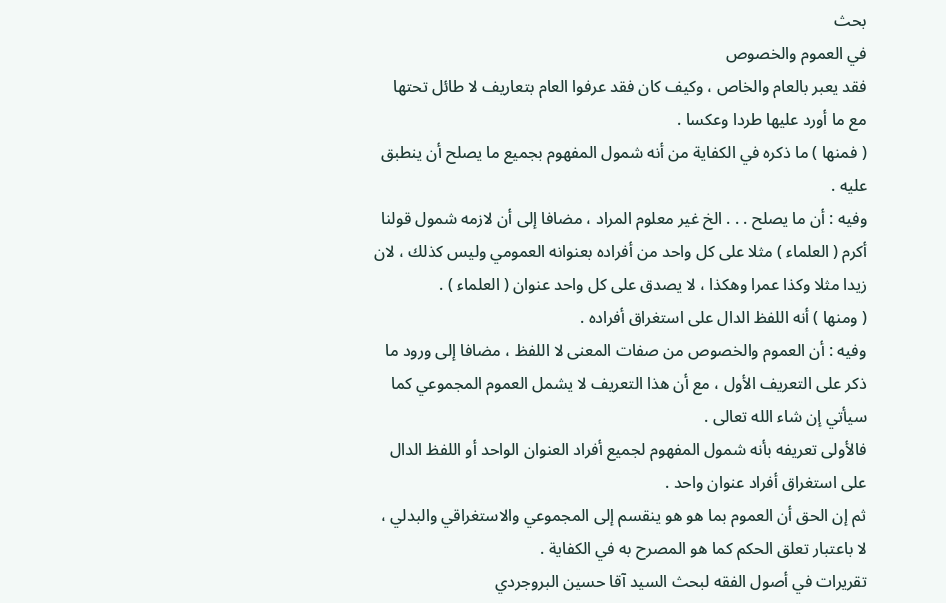بحث
في العموم والخصوص
فقد يعبر بالعام والخاص ، وكيف كان فقد عرفوا العام بتعاريف لا طائل تحتها
مع ما أورد عليها طردا وعكسا .
( فمنها ) ما ذكره في الكفاية من أنه شمول المفهوم بجميع ما يصلح أن ينطبق
عليه .
وفيه : أن ما يصلح . . . الخ غير معلوم المراد ، مضافا إلى أن لازمه شمول قولنا
أكرم ( العلماء ) مثلا على كل واحد من أفراده بعنوانه العمومي وليس كذلك ، لان
زيدا مثلا وكذا عمرا وهكذا ، لا يصدق على كل واحد عنوان ( العلماء ) .
( ومنها ) أنه اللفظ الدال على استغراق أفراده .
وفيه : أن العموم والخصوص من صفات المعنى لا اللفظ ، مضافا إلى ورود ما
ذكر على التعريف الأول ، مع أن هذا التعريف لا يشمل العموم المجموعي كما
سيأتي إن شاء الله تعالى .
فالأولى تعريفه بأنه شمول المفهوم لجميع أفراد العنوان الواحد أو اللفظ الدال
على استغراق أفراد عنوان واحد .
ثم إن الحق أن العموم بما هو هو ينقسم إلى المجموعي والاستغراقي والبدلي ،
لا باعتبار تعلق الحكم كما هو المصرح به في الكفاية .
تقريرات في أصول الفقه لبحث السيد آقا حسين البروجردي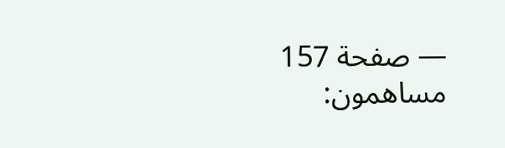— صفحة 157
مساهمون: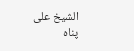الشيخ على پناه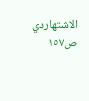الاشتهاردي
ص١٥٧